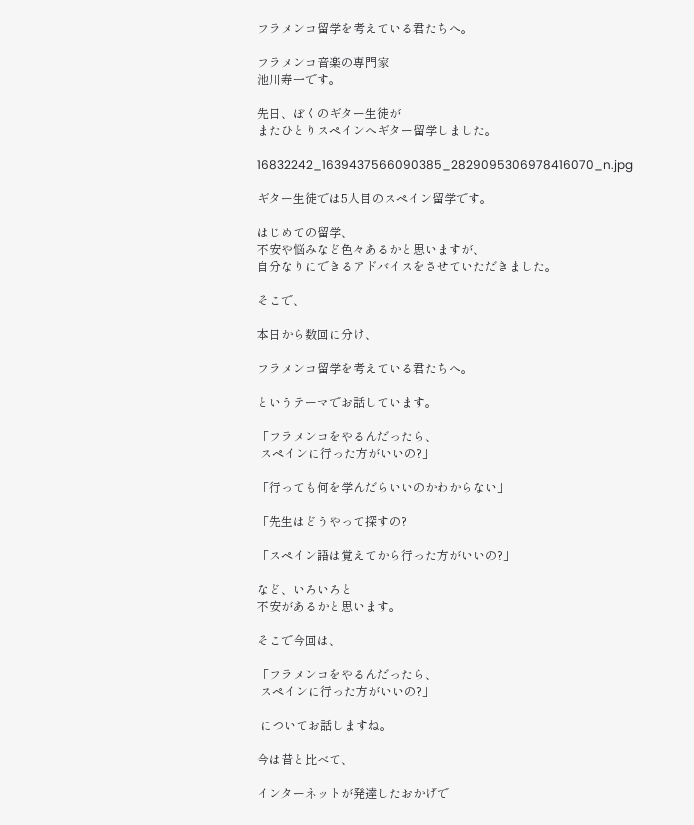フラメンコ留学を考えている君たちへ。

フラメンコ音楽の専門家
池川寿一です。

先日、ぼくのギター生徒が
またひとりスペインへギター留学しました。

16832242_1639437566090385_2829095306978416070_n.jpg

ギター生徒では5人目のスペイン留学です。

はじめての留学、
不安や悩みなど色々あるかと思いますが、
自分なりにできるアドバイスをさせていただきました。

そこで、

本日から数回に分け、

フラメンコ留学を考えている君たちへ。

というテーマでお話しています。

「フラメンコをやるんだったら、
 スペインに行った方がいいの?」

「行っても何を学んだらいいのかわからない」

「先生はどうやって探すの?

「スペイン語は覚えてから行った方がいいの?」

など、いろいろと
不安があるかと思います。

そこで今回は、

「フラメンコをやるんだったら、
 スペインに行った方がいいの?」

 についてお話しますね。

今は昔と比べて、

インターネットが発達したおかげで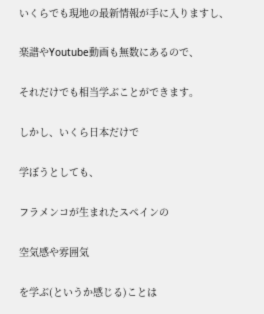いくらでも現地の最新情報が手に入りますし、

楽譜やYoutube動画も無数にあるので、

それだけでも相当学ぶことができます。

しかし、いくら日本だけで

学ぼうとしても、

フラメンコが生まれたスペインの

空気感や雰囲気

を学ぶ(というか感じる)ことは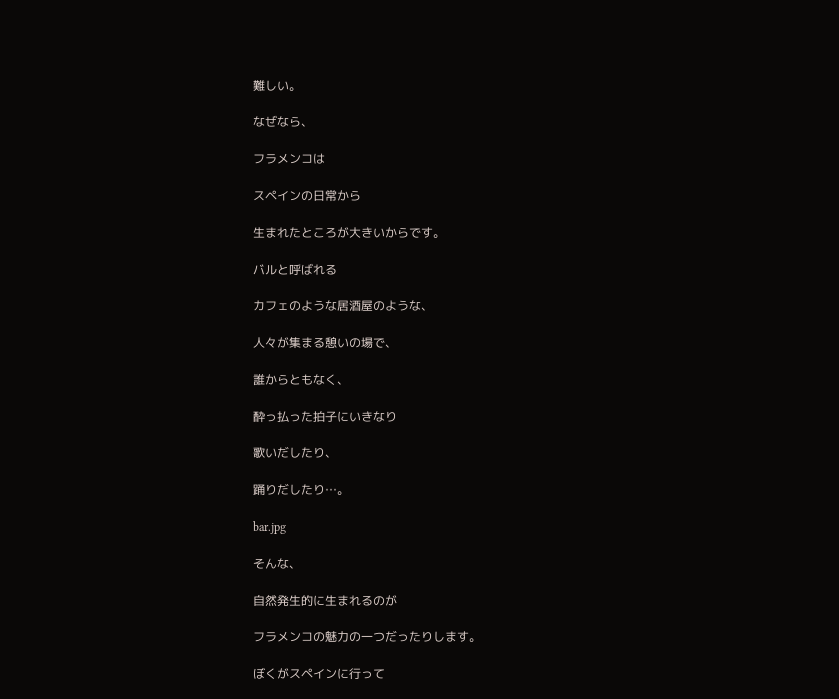難しい。

なぜなら、

フラメンコは

スペインの日常から

生まれたところが大きいからです。

バルと呼ばれる

カフェのような居酒屋のような、

人々が集まる憩いの場で、

誰からともなく、

酔っ払った拍子にいきなり

歌いだしたり、

踊りだしたり…。

bar.jpg

そんな、

自然発生的に生まれるのが

フラメンコの魅力の一つだったりします。

ぼくがスペインに行って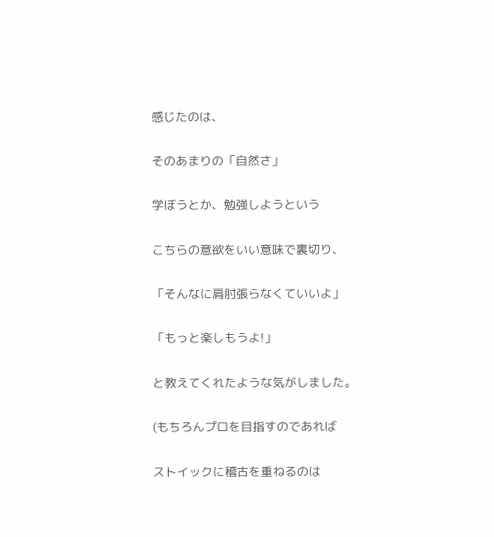感じたのは、

そのあまりの「自然さ」

学ぼうとか、勉強しようという

こちらの意欲をいい意味で裏切り、

「そんなに肩肘張らなくていいよ」

「もっと楽しもうよ!」

と教えてくれたような気がしました。

(もちろんプロを目指すのであれば

ストイックに稽古を重ねるのは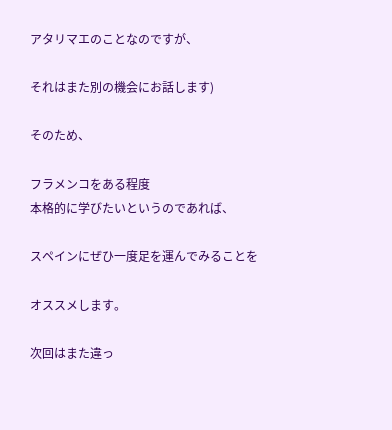アタリマエのことなのですが、

それはまた別の機会にお話します)

そのため、

フラメンコをある程度
本格的に学びたいというのであれば、

スペインにぜひ一度足を運んでみることを

オススメします。

次回はまた違っ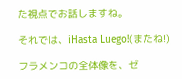た視点でお話しますね。

それでは、iHasta Luego!(またね!)

フラメンコの全体像を、ゼ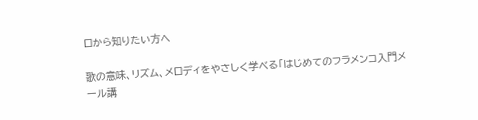ロから知りたい方へ

歌の意味、リズム、メロディをやさしく学べる「はじめてのフラメンコ入門メール講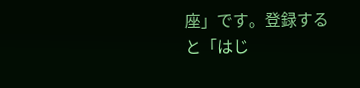座」です。登録すると「はじ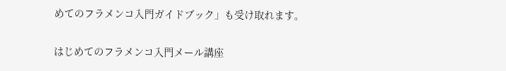めてのフラメンコ入門ガイドブック」も受け取れます。

はじめてのフラメンコ入門メール講座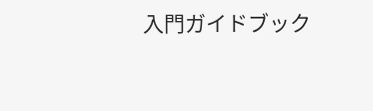入門ガイドブック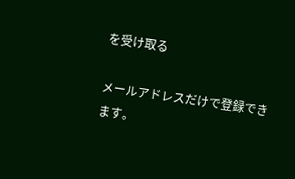を受け取る

メールアドレスだけで登録できます。